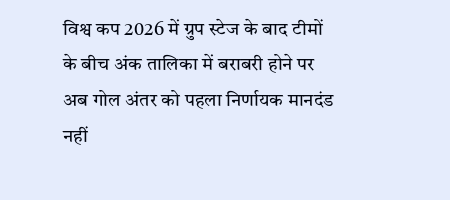विश्व कप 2026 में ग्रुप स्टेज के बाद टीमों के बीच अंक तालिका में बराबरी होने पर अब गोल अंतर को पहला निर्णायक मानदंड नहीं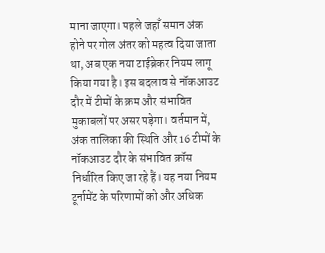माना जाएगा। पहले जहाँ समान अंक होने पर गोल अंतर को महत्व दिया जाता था, अब एक नया टाईब्रेकर नियम लागू किया गया है। इस बदलाव से नॉकआउट दौर में टीमों के क्रम और संभावित मुकाबलों पर असर पड़ेगा। वर्तमान में, अंक तालिका की स्थिति और 16 टीमों के नॉकआउट दौर के संभावित क्रॉस निर्धारित किए जा रहे हैं। यह नया नियम टूर्नामेंट के परिणामों को और अधिक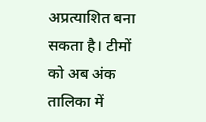अप्रत्याशित बना सकता है। टीमों को अब अंक तालिका में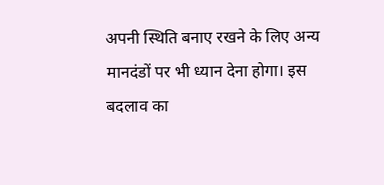अपनी स्थिति बनाए रखने के लिए अन्य मानदंडों पर भी ध्यान देना होगा। इस बदलाव का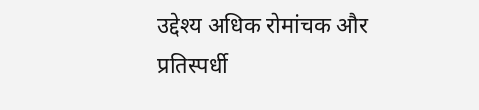उद्देश्य अधिक रोमांचक और प्रतिस्पर्धी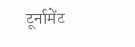टूर्नामेंट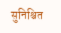सुनिश्चित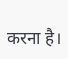करना है।